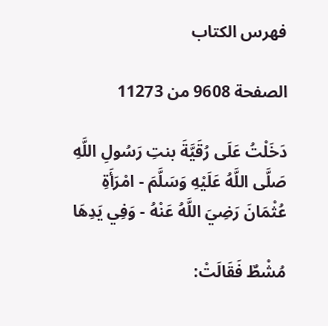فهرس الكتاب

الصفحة 9608 من 11273

دَخَلْتُ عَلَى رُقَيَّةَ بنتِ رَسُولِ اللَّهِ صَلَّى اللَّهُ عَلَيْهِ وَسَلَّمَ - امْرَأَةِ عُثْمَانَ رَضِيَ اللَّهُ عَنْهُ - وَفِي يَدِهَا

مُشْطٌ فَقَالَتْ: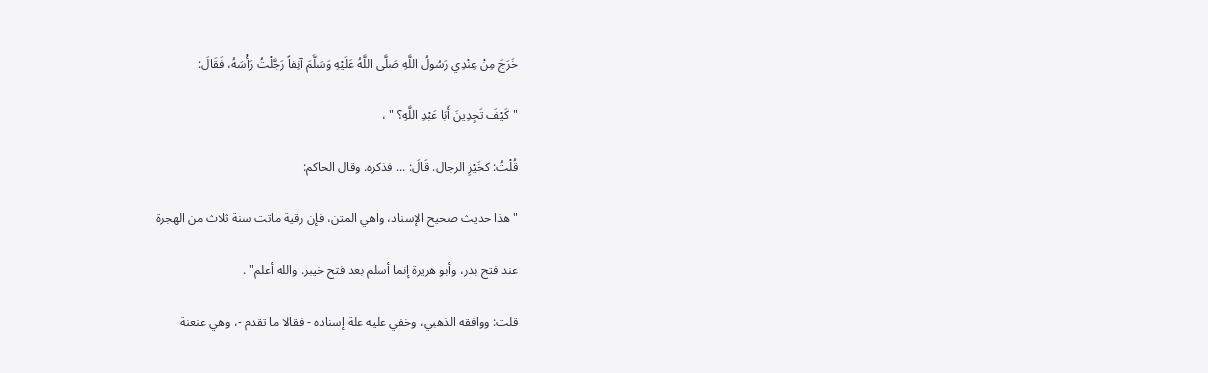خَرَجَ مِنْ عِنْدِي رَسُولُ اللَّهِ صَلَّى اللَّهُ عَلَيْهِ وَسَلَّمَ آنِفاً رَجَّلْتُ رَأْسَهُ، فَقَالَ:

"كَيْفَ تَجِدِينَ أَبَا عَبْدِ اللَّهِ؟ " ،

قُلْتُ: كخَيْرِ الرجال. قَالَ: ... فذكره. وقال الحاكم:

"هذا حديث صحيح الإسناد، واهي المتن، فإن رقية ماتت سنة ثلاث من الهجرة

عند فتح بدر، وأبو هريرة إنما أسلم بعد فتح خيبر. والله أعلم" .

قلت: ووافقه الذهبي، وخفي عليه علة إسناده - فقالا ما تقدم -، وهي عنعنة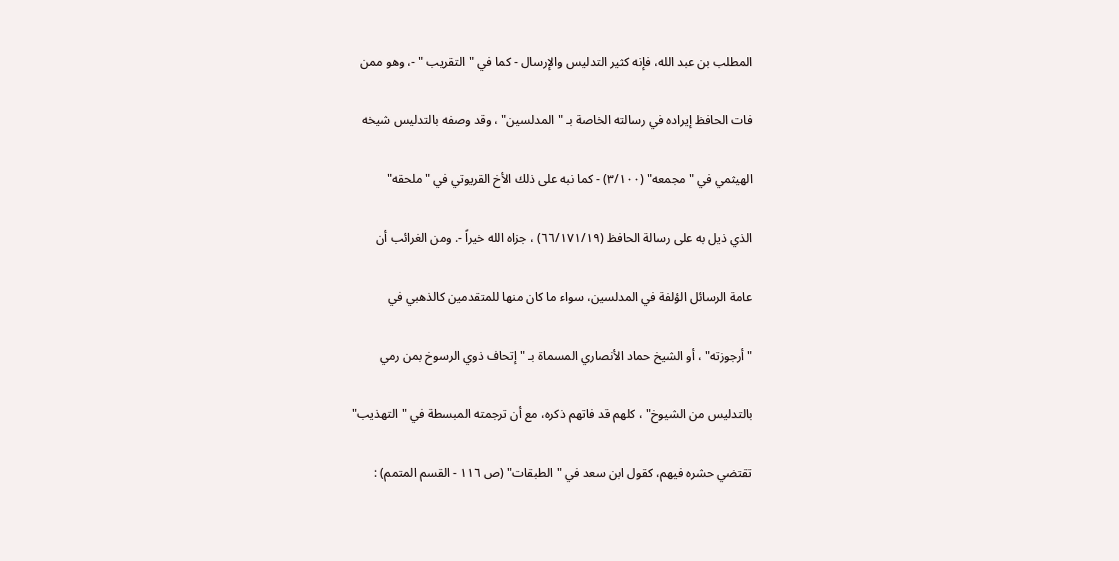المطلب بن عبد الله، فإنه كثير التدليس والإرسال - كما في "التقريب " -، وهو ممن

فات الحافظ إيراده في رسالته الخاصة بـ "المدلسين" ، وقد وصفه بالتدليس شيخه

الهيثمي في "مجمعه" (٣/١٠٠) - كما نبه على ذلك الأخ القريوتي في "ملحقه"

الذي ذيل به على رسالة الحافظ (٦٦/١٧١/١٩) ، جزاه الله خيراً -. ومن الغرائب أن

عامة الرسائل الؤلفة في المدلسين، سواء ما كان منها للمتقدمين كالذهبي في

"أرجوزته" ، أو الشيخ حماد الأنصاري المسماة بـ "إتحاف ذوي الرسوخ بمن رمي

بالتدليس من الشيوخ" ، كلهم قد فاتهم ذكره، مع أن ترجمته المبسطة في "التهذيب"

تقتضي حشره فيهم، كقول ابن سعد في "الطبقات" (ص ١١٦ - القسم المتمم) :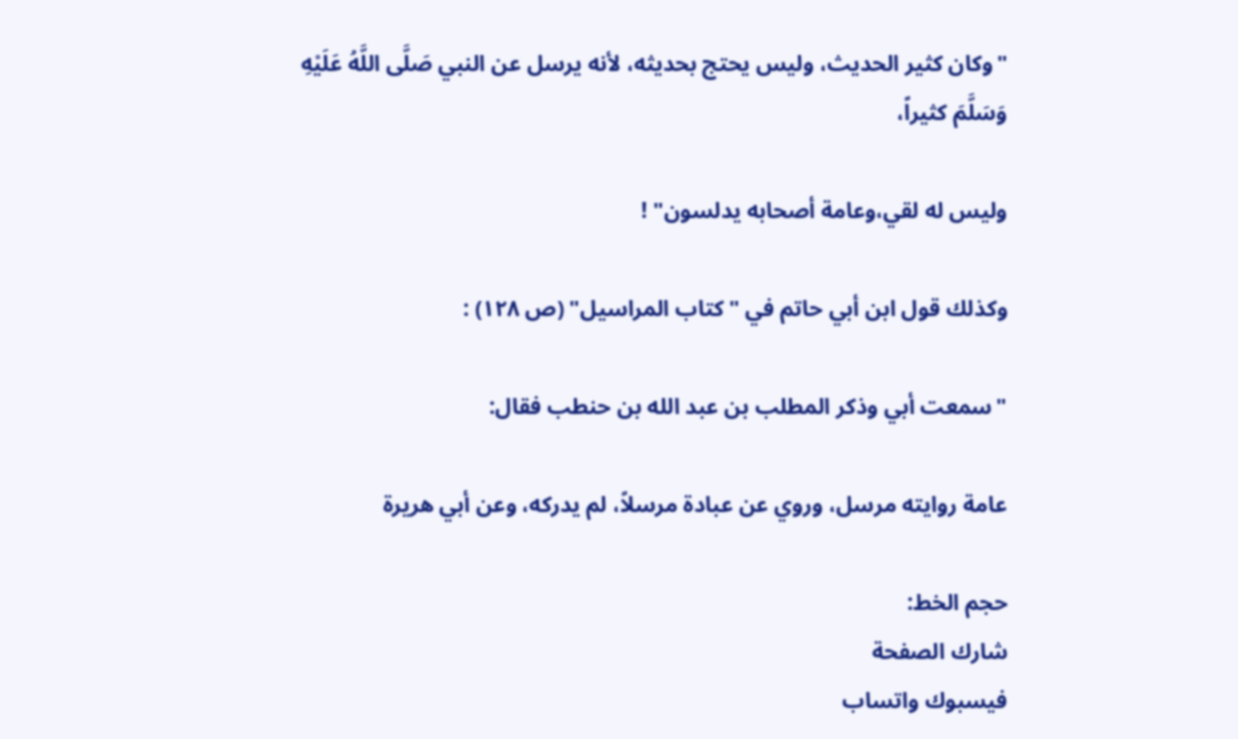"وكان كثير الحديث، وليس يحتج بحديثه، لأنه يرسل عن النبي صَلَّى اللَّهُ عَلَيْهِ وَسَلَّمَ كثيراً،

وليس له لقي،وعامة أصحابه يدلسون" !

وكذلك قول ابن أبي حاتم في "كتاب المراسيل" (ص ١٢٨) :

"سمعت أبي وذكر المطلب بن عبد الله بن حنطب فقال:

عامة روايته مرسل، وروي عن عبادة مرسلاً، لم يدركه، وعن أبي هريرة

حجم الخط:
شارك الصفحة
فيسبوك واتساب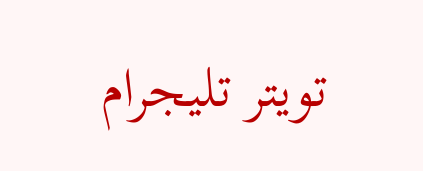تويتر تليجرام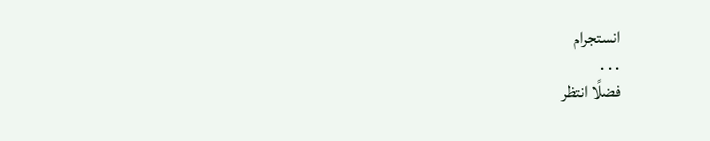انستجرام
. . .
فضلًا انتظر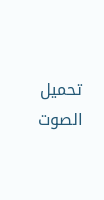تحميل الصوت